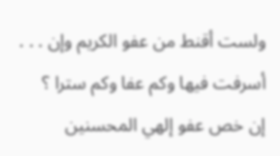ولست أقنط من عفو الكريم وإن . . . أسرفت فيها وكم عفا وكم سترا ؟
إن خص عفو إلهي المحسنين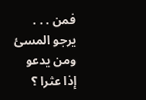فمن . . . يرجو المسئ ومن يدعو إذا عثرا ؟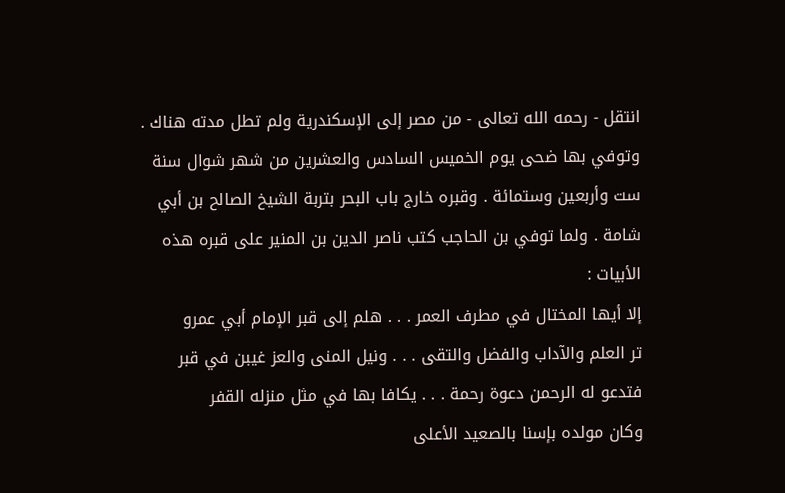انتقل - رحمه الله تعالى - من مصر إلى الإسكندرية ولم تطل مدته هناك . وتوفي بها ضحى يوم الخميس السادس والعشرين من شهر شوال سنة ست وأربعين وستمائة . وقبره خارج باب البحر بتربة الشيخ الصالح بن أبي شامة . ولما توفي بن الحاجب كتب ناصر الدين بن المنير على قبره هذه الأبيات :
إلا أيها المختال في مطرف العمر . . . هلم إلى قبر الإمام أبي عمرو
تر العلم والآداب والفضل والتقى . . . ونيل المنى والعز غيبن في قبر
فتدعو له الرحمن دعوة رحمة . . . يكافا بها في مثل منزله القفر
وكان مولده بإسنا بالصعيد الأعلى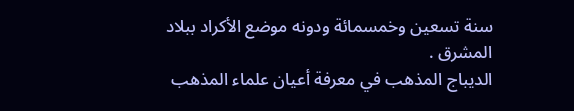سنة تسعين وخمسمائة ودونه موضع الأكراد ببلاد المشرق .
الديباج المذهب في معرفة أعيان علماء المذهب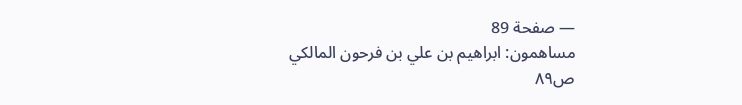— صفحة 89
مساهمون: ابراهيم بن علي بن فرحون المالكي
ص٨٩